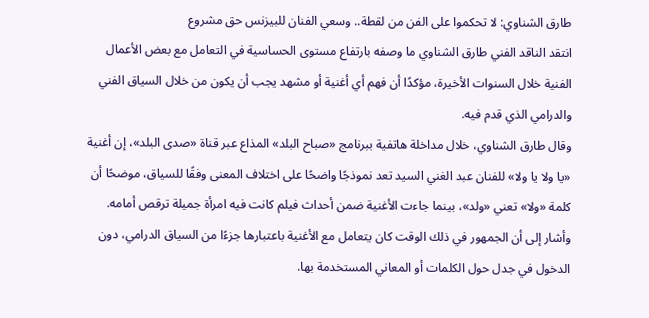طارق الشناوي: لا تحكموا على الفن من لقطة.. وسعي الفنان للبيزنس حق مشروع
انتقد الناقد الفني طارق الشناوي ما وصفه بارتفاع مستوى الحساسية في التعامل مع بعض الأعمال الفنية خلال السنوات الأخيرة، مؤكدًا أن فهم أي أغنية أو مشهد يجب أن يكون من خلال السياق الفني والدرامي الذي قدم فيه.
وقال طارق الشناوي، خلال مداخلة هاتفية ببرنامج «صباح البلد» المذاع عبر قناة «صدى البلد»، إن أغنية «يا ولا يا ولا» للفنان عبد الغني السيد تعد نموذجًا واضحًا على اختلاف المعنى وفقًا للسياق، موضحًا أن كلمة «ولا» تعني «ولد»، بينما جاءت الأغنية ضمن أحداث فيلم كانت فيه امرأة جميلة ترقص أمامه.
وأشار إلى أن الجمهور في ذلك الوقت كان يتعامل مع الأغنية باعتبارها جزءًا من السياق الدرامي، دون الدخول في جدل حول الكلمات أو المعاني المستخدمة بها.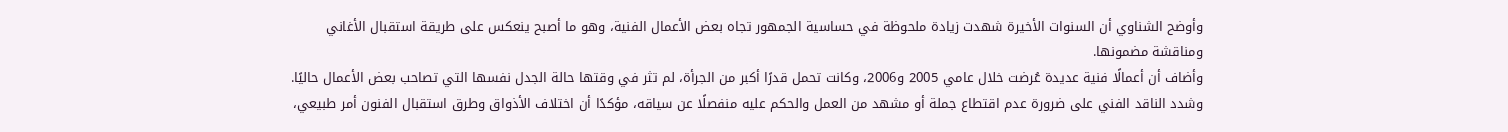وأوضح الشناوي أن السنوات الأخيرة شهدت زيادة ملحوظة في حساسية الجمهور تجاه بعض الأعمال الفنية، وهو ما أصبح ينعكس على طريقة استقبال الأغاني ومناقشة مضمونها.
وأضاف أن أعمالًا فنية عديدة عُرضت خلال عامي 2005 و2006، وكانت تحمل قدرًا أكبر من الجرأة، لم تثر في وقتها حالة الجدل نفسها التي تصاحب بعض الأعمال حاليًا.
وشدد الناقد الفني على ضرورة عدم اقتطاع جملة أو مشهد من العمل والحكم عليه منفصلًا عن سياقه، مؤكدًا أن اختلاف الأذواق وطرق استقبال الفنون أمر طبيعي،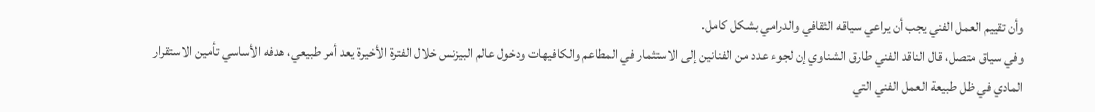وأن تقييم العمل الفني يجب أن يراعي سياقه الثقافي والدرامي بشكل كامل.
وفي سياق متصل، قال الناقد الفني طارق الشناوي إن لجوء عدد من الفنانين إلى الاستثمار في المطاعم والكافيهات ودخول عالم البيزنس خلال الفترة الأخيرة يعد أمر طبيعي، هدفه الأساسي تأمين الاستقرار المادي في ظل طبيعة العمل الفني التي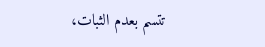تتسم بعدم الثبات،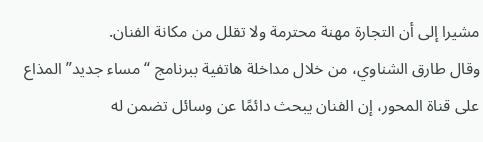مشيرا إلى أن التجارة مهنة محترمة ولا تقلل من مكانة الفنان.
وقال طارق الشناوي، من خلال مداخلة هاتفية ببرنامج “مساء جديد” المذاع على قناة المحور، إن الفنان يبحث دائمًا عن وسائل تضمن له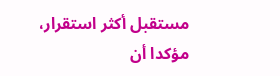مستقبل أكثر استقرار، مؤكدا أن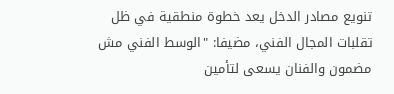تنويع مصادر الدخل يعد خطوة منطقية في ظل تقلبات المجال الفني، مضيفا: "الوسط الفني مش مضمون والفنان يسعى لتأمين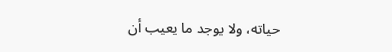حياته، ولا يوجد ما يعيب أن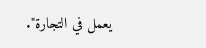يعمل في التجارة".